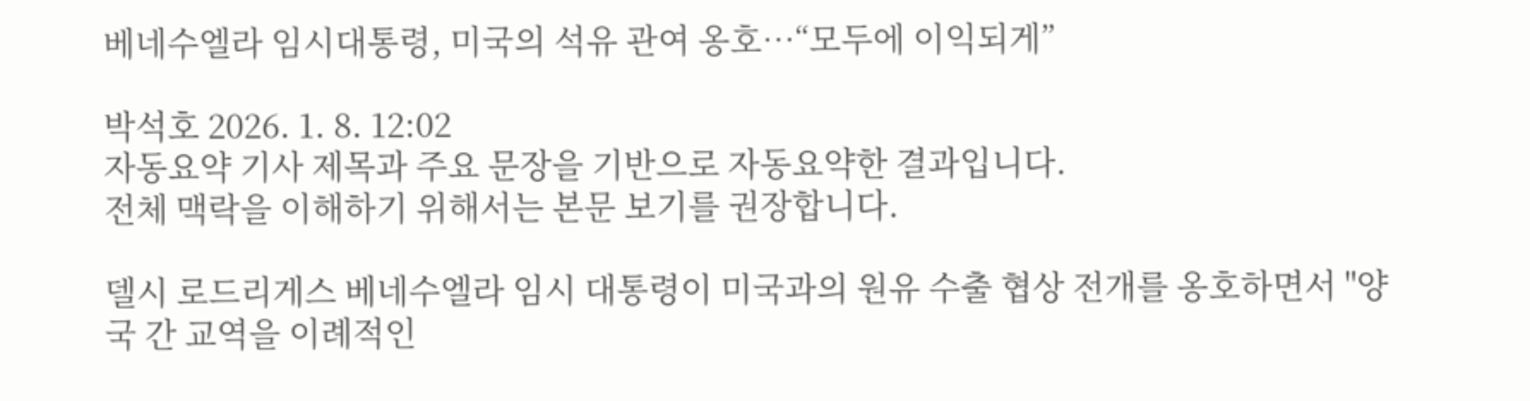베네수엘라 임시대통령, 미국의 석유 관여 옹호…“모두에 이익되게”

박석호 2026. 1. 8. 12:02
자동요약 기사 제목과 주요 문장을 기반으로 자동요약한 결과입니다.
전체 맥락을 이해하기 위해서는 본문 보기를 권장합니다.

델시 로드리게스 베네수엘라 임시 대통령이 미국과의 원유 수출 협상 전개를 옹호하면서 "양국 간 교역을 이례적인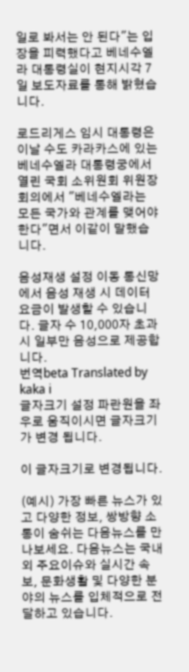일로 봐서는 안 된다"는 입장을 피력했다고 베네수엘라 대통령실이 현지시각 7일 보도자료를 통해 밝혔습니다.

로드리게스 임시 대통령은 이날 수도 카라카스에 있는 베네수엘라 대통령궁에서 열린 국회 소위원회 위원장 회의에서 "베네수엘라는 모든 국가와 관계를 맺어야 한다"면서 이같이 말했습니다.

음성재생 설정 이동 통신망에서 음성 재생 시 데이터 요금이 발생할 수 있습니다. 글자 수 10,000자 초과 시 일부만 음성으로 제공합니다.
번역beta Translated by kaka i
글자크기 설정 파란원을 좌우로 움직이시면 글자크기가 변경 됩니다.

이 글자크기로 변경됩니다.

(예시) 가장 빠른 뉴스가 있고 다양한 정보, 쌍방향 소통이 숨쉬는 다음뉴스를 만나보세요. 다음뉴스는 국내외 주요이슈와 실시간 속보, 문화생활 및 다양한 분야의 뉴스를 입체적으로 전달하고 있습니다.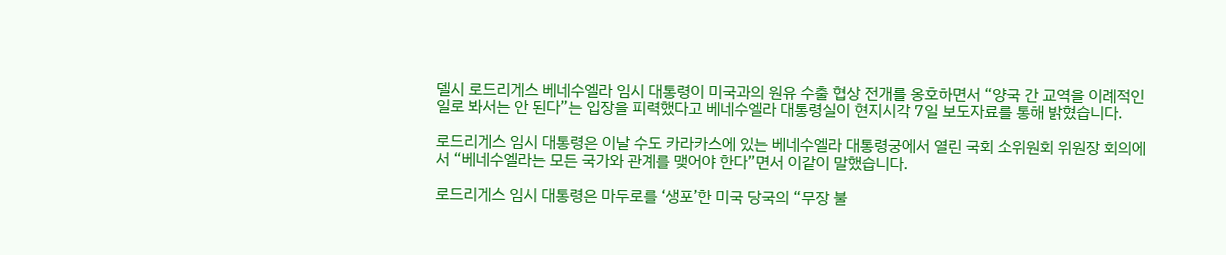델시 로드리게스 베네수엘라 임시 대통령이 미국과의 원유 수출 협상 전개를 옹호하면서 “양국 간 교역을 이례적인 일로 봐서는 안 된다”는 입장을 피력했다고 베네수엘라 대통령실이 현지시각 7일 보도자료를 통해 밝혔습니다.

로드리게스 임시 대통령은 이날 수도 카라카스에 있는 베네수엘라 대통령궁에서 열린 국회 소위원회 위원장 회의에서 “베네수엘라는 모든 국가와 관계를 맺어야 한다”면서 이같이 말했습니다.

로드리게스 임시 대통령은 마두로를 ‘생포’한 미국 당국의 “무장 불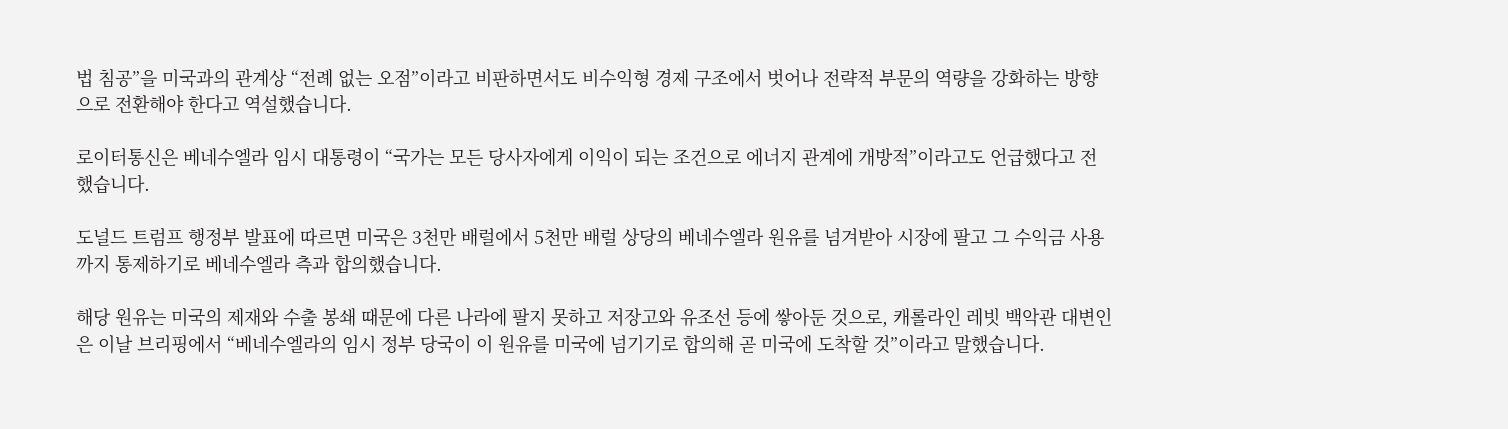법 침공”을 미국과의 관계상 “전례 없는 오점”이라고 비판하면서도 비수익형 경제 구조에서 벗어나 전략적 부문의 역량을 강화하는 방향으로 전환해야 한다고 역설했습니다.

로이터통신은 베네수엘라 임시 대통령이 “국가는 모든 당사자에게 이익이 되는 조건으로 에너지 관계에 개방적”이라고도 언급했다고 전했습니다.

도널드 트럼프 행정부 발표에 따르면 미국은 3천만 배럴에서 5천만 배럴 상당의 베네수엘라 원유를 넘겨받아 시장에 팔고 그 수익금 사용까지 통제하기로 베네수엘라 측과 합의했습니다.

해당 원유는 미국의 제재와 수출 봉쇄 때문에 다른 나라에 팔지 못하고 저장고와 유조선 등에 쌓아둔 것으로, 캐롤라인 레빗 백악관 대변인은 이날 브리핑에서 “베네수엘라의 임시 정부 당국이 이 원유를 미국에 넘기기로 합의해 곧 미국에 도착할 것”이라고 말했습니다.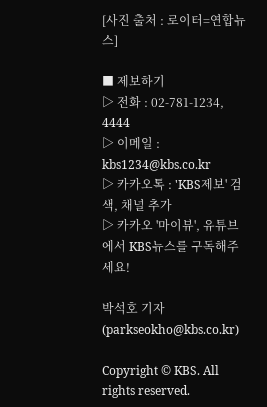[사진 출처 : 로이터=연합뉴스]

■ 제보하기
▷ 전화 : 02-781-1234, 4444
▷ 이메일 : kbs1234@kbs.co.kr
▷ 카카오톡 : 'KBS제보' 검색, 채널 추가
▷ 카카오 '마이뷰', 유튜브에서 KBS뉴스를 구독해주세요!

박석호 기자 (parkseokho@kbs.co.kr)

Copyright © KBS. All rights reserved.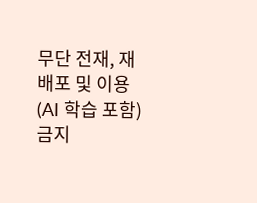무단 전재, 재배포 및 이용(AI 학습 포함) 금지